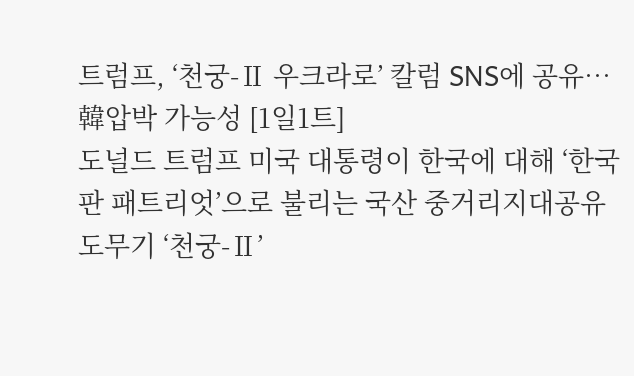트럼프, ‘천궁-Ⅱ 우크라로’ 칼럼 SNS에 공유…韓압박 가능성 [1일1트]
도널드 트럼프 미국 대통령이 한국에 대해 ‘한국판 패트리엇’으로 불리는 국산 중거리지대공유도무기 ‘천궁-Ⅱ’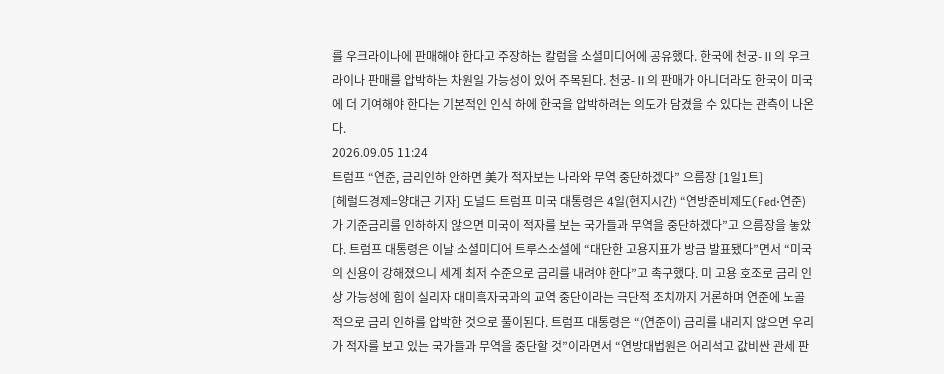를 우크라이나에 판매해야 한다고 주장하는 칼럼을 소셜미디어에 공유했다. 한국에 천궁-Ⅱ의 우크라이나 판매를 압박하는 차원일 가능성이 있어 주목된다. 천궁-Ⅱ의 판매가 아니더라도 한국이 미국에 더 기여해야 한다는 기본적인 인식 하에 한국을 압박하려는 의도가 담겼을 수 있다는 관측이 나온다.
2026.09.05 11:24
트럼프 “연준, 금리인하 안하면 美가 적자보는 나라와 무역 중단하겠다” 으름장 [1일1트]
[헤럴드경제=양대근 기자] 도널드 트럼프 미국 대통령은 4일(현지시간) “연방준비제도(Fed·연준)가 기준금리를 인하하지 않으면 미국이 적자를 보는 국가들과 무역을 중단하겠다”고 으름장을 놓았다. 트럼프 대통령은 이날 소셜미디어 트루스소셜에 “대단한 고용지표가 방금 발표됐다”면서 “미국의 신용이 강해졌으니 세계 최저 수준으로 금리를 내려야 한다”고 촉구했다. 미 고용 호조로 금리 인상 가능성에 힘이 실리자 대미흑자국과의 교역 중단이라는 극단적 조치까지 거론하며 연준에 노골적으로 금리 인하를 압박한 것으로 풀이된다. 트럼프 대통령은 “(연준이) 금리를 내리지 않으면 우리가 적자를 보고 있는 국가들과 무역을 중단할 것”이라면서 “연방대법원은 어리석고 값비싼 관세 판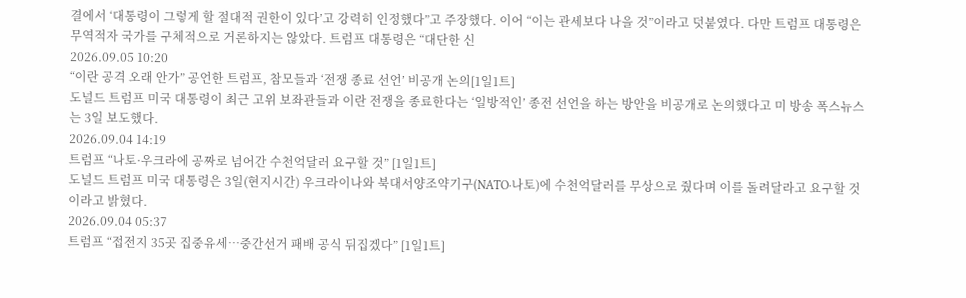결에서 ‘대통령이 그렇게 할 절대적 권한이 있다’고 강력히 인정했다”고 주장했다. 이어 “이는 관세보다 나을 것”이라고 덧붙였다. 다만 트럼프 대통령은 무역적자 국가를 구체적으로 거론하지는 않았다. 트럼프 대통령은 “대단한 신
2026.09.05 10:20
“이란 공격 오래 안가” 공언한 트럼프, 참모들과 ‘전쟁 종료 선언’ 비공개 논의[1일1트]
도널드 트럼프 미국 대통령이 최근 고위 보좌관들과 이란 전쟁을 종료한다는 ‘일방적인’ 종전 선언을 하는 방안을 비공개로 논의했다고 미 방송 폭스뉴스는 3일 보도했다.
2026.09.04 14:19
트럼프 “나토·우크라에 공짜로 넘어간 수천억달러 요구할 것” [1일1트]
도널드 트럼프 미국 대통령은 3일(현지시간) 우크라이나와 북대서양조약기구(NATO·나토)에 수천억달러를 무상으로 줬다며 이를 돌려달라고 요구할 것이라고 밝혔다.
2026.09.04 05:37
트럼프 “접전지 35곳 집중유세…중간선거 패배 공식 뒤집겠다” [1일1트]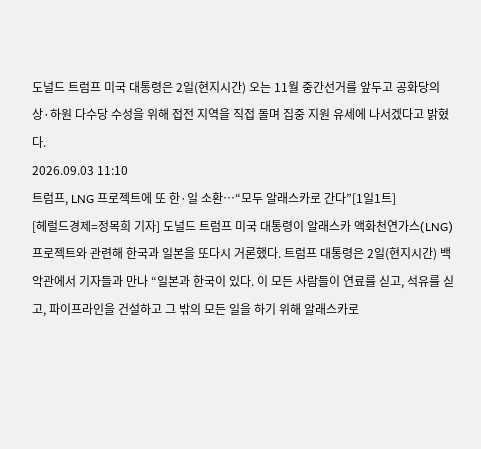도널드 트럼프 미국 대통령은 2일(현지시간) 오는 11월 중간선거를 앞두고 공화당의 상·하원 다수당 수성을 위해 접전 지역을 직접 돌며 집중 지원 유세에 나서겠다고 밝혔다.
2026.09.03 11:10
트럼프, LNG 프로젝트에 또 한·일 소환…“모두 알래스카로 간다”[1일1트]
[헤럴드경제=정목희 기자] 도널드 트럼프 미국 대통령이 알래스카 액화천연가스(LNG) 프로젝트와 관련해 한국과 일본을 또다시 거론했다. 트럼프 대통령은 2일(현지시간) 백악관에서 기자들과 만나 “일본과 한국이 있다. 이 모든 사람들이 연료를 싣고, 석유를 싣고, 파이프라인을 건설하고 그 밖의 모든 일을 하기 위해 알래스카로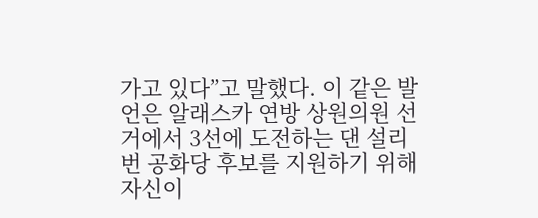가고 있다”고 말했다. 이 같은 발언은 알래스카 연방 상원의원 선거에서 3선에 도전하는 댄 설리번 공화당 후보를 지원하기 위해 자신이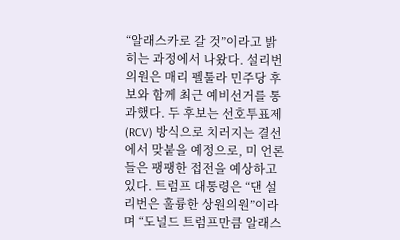“알래스카로 갈 것”이라고 밝히는 과정에서 나왔다. 설리번 의원은 매리 펠툴라 민주당 후보와 함께 최근 예비선거를 통과했다. 두 후보는 선호투표제(RCV) 방식으로 치러지는 결선에서 맞붙을 예정으로, 미 언론들은 팽팽한 접전을 예상하고 있다. 트럼프 대통령은 “댄 설리번은 훌륭한 상원의원”이라며 “도널드 트럼프만큼 알래스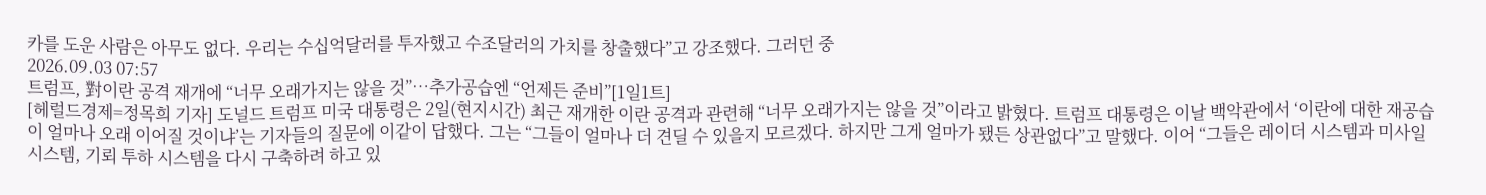카를 도운 사람은 아무도 없다. 우리는 수십억달러를 투자했고 수조달러의 가치를 창출했다”고 강조했다. 그러던 중
2026.09.03 07:57
트럼프, 對이란 공격 재개에 “너무 오래가지는 않을 것”…추가공습엔 “언제든 준비”[1일1트]
[헤럴드경제=정목희 기자] 도널드 트럼프 미국 대통령은 2일(현지시간) 최근 재개한 이란 공격과 관련해 “너무 오래가지는 않을 것”이라고 밝혔다. 트럼프 대통령은 이날 백악관에서 ‘이란에 대한 재공습이 얼마나 오래 이어질 것이냐’는 기자들의 질문에 이같이 답했다. 그는 “그들이 얼마나 더 견딜 수 있을지 모르겠다. 하지만 그게 얼마가 됐든 상관없다”고 말했다. 이어 “그들은 레이더 시스템과 미사일 시스템, 기뢰 투하 시스템을 다시 구축하려 하고 있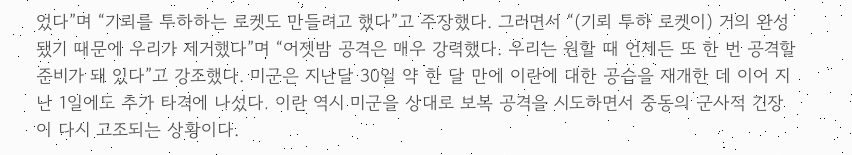었다”며 “기뢰를 투하하는 로켓도 만들려고 했다”고 주장했다. 그러면서 “(기뢰 투하 로켓이) 거의 완성됐기 때문에 우리가 제거했다”며 “어젯밤 공격은 매우 강력했다. 우리는 원할 때 언제든 또 한 번 공격할 준비가 돼 있다”고 강조했다. 미군은 지난달 30일 약 한 달 만에 이란에 대한 공습을 재개한 데 이어 지난 1일에도 추가 타격에 나섰다. 이란 역시 미군을 상대로 보복 공격을 시도하면서 중동의 군사적 긴장이 다시 고조되는 상황이다.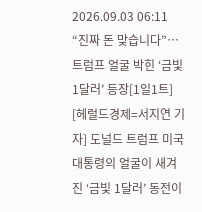2026.09.03 06:11
“진짜 돈 맞습니다”…트럼프 얼굴 박힌 ‘금빛 1달러’ 등장[1일1트]
[헤럴드경제=서지연 기자] 도널드 트럼프 미국 대통령의 얼굴이 새겨진 ‘금빛 1달러’ 동전이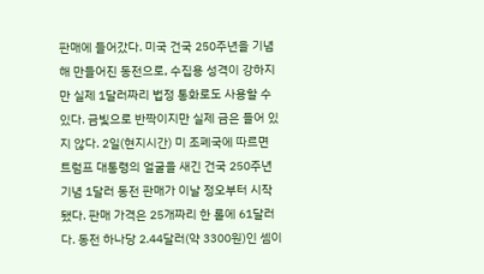판매에 들어갔다. 미국 건국 250주년을 기념해 만들어진 동전으로, 수집용 성격이 강하지만 실제 1달러짜리 법정 통화로도 사용할 수 있다. 금빛으로 반짝이지만 실제 금은 들어 있지 않다. 2일(현지시간) 미 조폐국에 따르면 트럼프 대통령의 얼굴을 새긴 건국 250주년 기념 1달러 동전 판매가 이날 정오부터 시작됐다. 판매 가격은 25개짜리 한 롤에 61달러다. 동전 하나당 2.44달러(약 3300원)인 셈이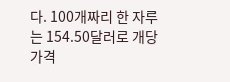다. 100개짜리 한 자루는 154.50달러로 개당 가격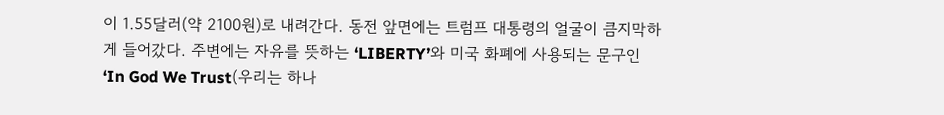이 1.55달러(약 2100원)로 내려간다. 동전 앞면에는 트럼프 대통령의 얼굴이 큼지막하게 들어갔다. 주변에는 자유를 뜻하는 ‘LIBERTY’와 미국 화폐에 사용되는 문구인 ‘In God We Trust(우리는 하나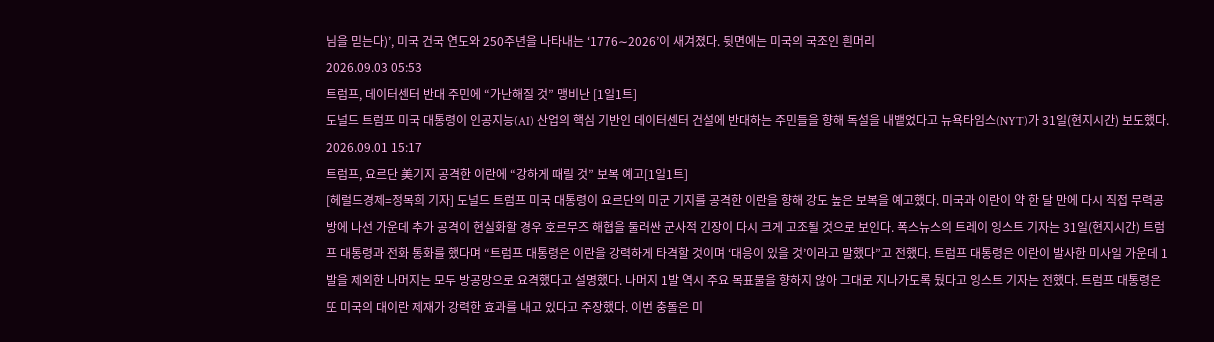님을 믿는다)’, 미국 건국 연도와 250주년을 나타내는 ‘1776∼2026’이 새겨졌다. 뒷면에는 미국의 국조인 흰머리
2026.09.03 05:53
트럼프, 데이터센터 반대 주민에 “가난해질 것” 맹비난 [1일1트]
도널드 트럼프 미국 대통령이 인공지능(AI) 산업의 핵심 기반인 데이터센터 건설에 반대하는 주민들을 향해 독설을 내뱉었다고 뉴욕타임스(NYT)가 31일(현지시간) 보도했다.
2026.09.01 15:17
트럼프, 요르단 美기지 공격한 이란에 “강하게 때릴 것” 보복 예고[1일1트]
[헤럴드경제=정목희 기자] 도널드 트럼프 미국 대통령이 요르단의 미군 기지를 공격한 이란을 향해 강도 높은 보복을 예고했다. 미국과 이란이 약 한 달 만에 다시 직접 무력공방에 나선 가운데 추가 공격이 현실화할 경우 호르무즈 해협을 둘러싼 군사적 긴장이 다시 크게 고조될 것으로 보인다. 폭스뉴스의 트레이 잉스트 기자는 31일(현지시간) 트럼프 대통령과 전화 통화를 했다며 “트럼프 대통령은 이란을 강력하게 타격할 것이며 ‘대응이 있을 것’이라고 말했다”고 전했다. 트럼프 대통령은 이란이 발사한 미사일 가운데 1발을 제외한 나머지는 모두 방공망으로 요격했다고 설명했다. 나머지 1발 역시 주요 목표물을 향하지 않아 그대로 지나가도록 뒀다고 잉스트 기자는 전했다. 트럼프 대통령은 또 미국의 대이란 제재가 강력한 효과를 내고 있다고 주장했다. 이번 충돌은 미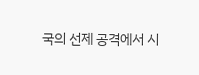국의 선제 공격에서 시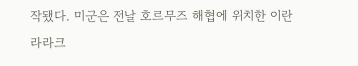작됐다. 미군은 전날 호르무즈 해협에 위치한 이란 라라크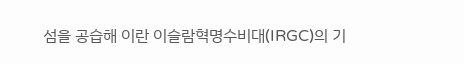섬을 공습해 이란 이슬람혁명수비대(IRGC)의 기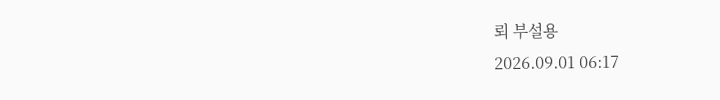뢰 부설용
2026.09.01 06:17